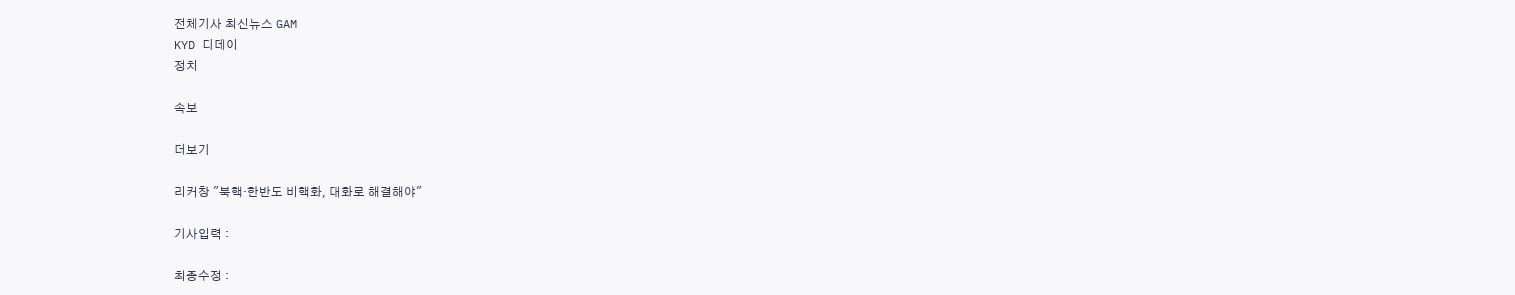전체기사 최신뉴스 GAM
KYD 디데이
정치

속보

더보기

리커창 "북핵·한반도 비핵화, 대화로 해결해야"

기사입력 :

최종수정 :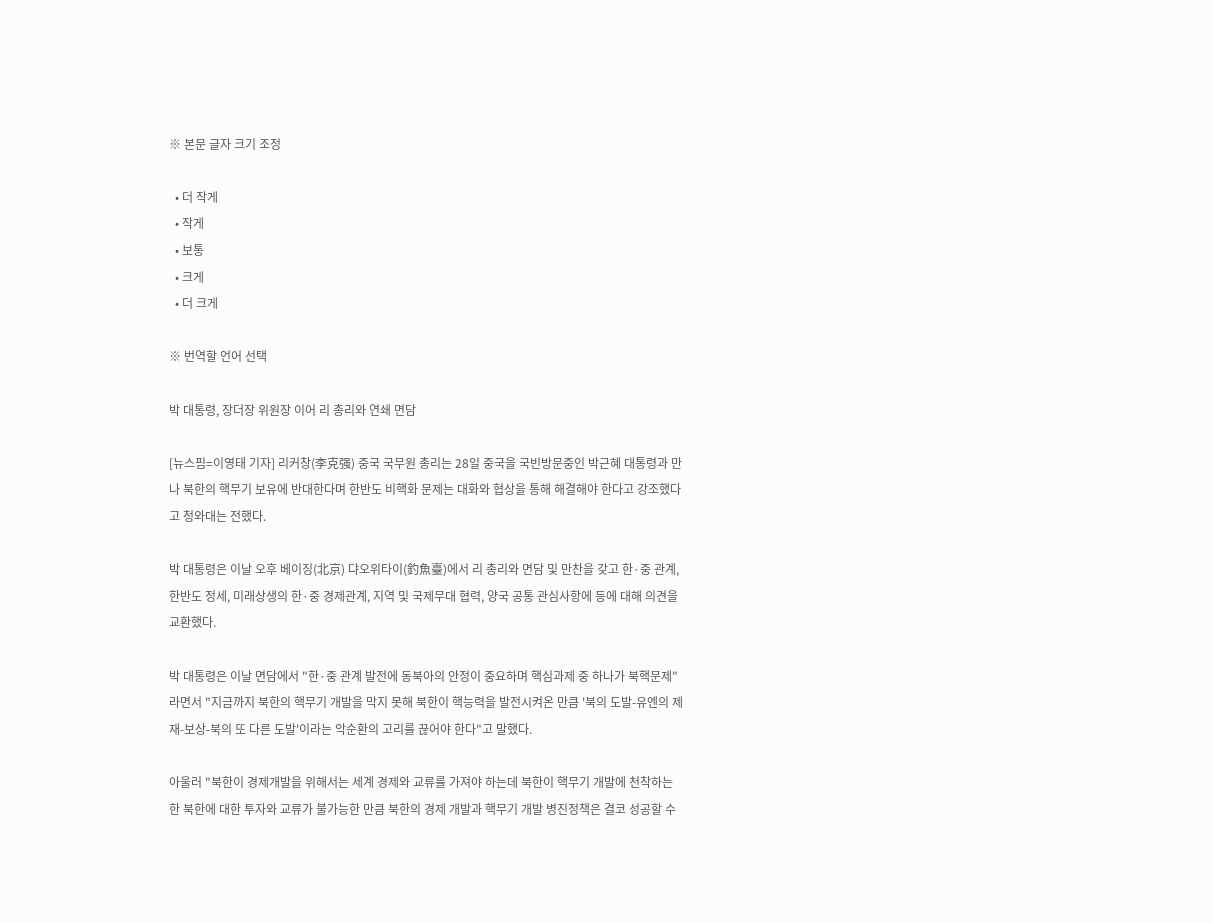※ 본문 글자 크기 조정

  • 더 작게
  • 작게
  • 보통
  • 크게
  • 더 크게

※ 번역할 언어 선택

박 대통령, 장더장 위원장 이어 리 총리와 연쇄 면담

[뉴스핌=이영태 기자] 리커창(李克强) 중국 국무원 총리는 28일 중국을 국빈방문중인 박근혜 대통령과 만나 북한의 핵무기 보유에 반대한다며 한반도 비핵화 문제는 대화와 협상을 통해 해결해야 한다고 강조했다고 청와대는 전했다.

박 대통령은 이날 오후 베이징(北京) 댜오위타이(釣魚臺)에서 리 총리와 면담 및 만찬을 갖고 한·중 관계, 한반도 정세, 미래상생의 한·중 경제관계, 지역 및 국제무대 협력, 양국 공통 관심사항에 등에 대해 의견을 교환했다.

박 대통령은 이날 면담에서 "한·중 관계 발전에 동북아의 안정이 중요하며 핵심과제 중 하나가 북핵문제"라면서 "지금까지 북한의 핵무기 개발을 막지 못해 북한이 핵능력을 발전시켜온 만큼 '북의 도발-유엔의 제재-보상-북의 또 다른 도발'이라는 악순환의 고리를 끊어야 한다"고 말했다.

아울러 "북한이 경제개발을 위해서는 세계 경제와 교류를 가져야 하는데 북한이 핵무기 개발에 천착하는 한 북한에 대한 투자와 교류가 불가능한 만큼 북한의 경제 개발과 핵무기 개발 병진정책은 결코 성공할 수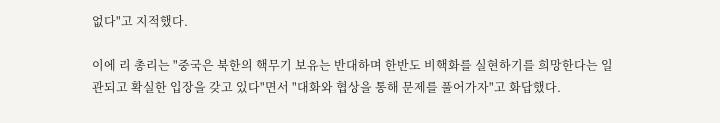없다"고 지적했다.

이에 리 총리는 "중국은 북한의 핵무기 보유는 반대하며 한반도 비핵화를 실현하기를 희망한다는 일관되고 확실한 입장을 갖고 있다"면서 "대화와 협상을 통해 문제를 풀어가자"고 화답했다.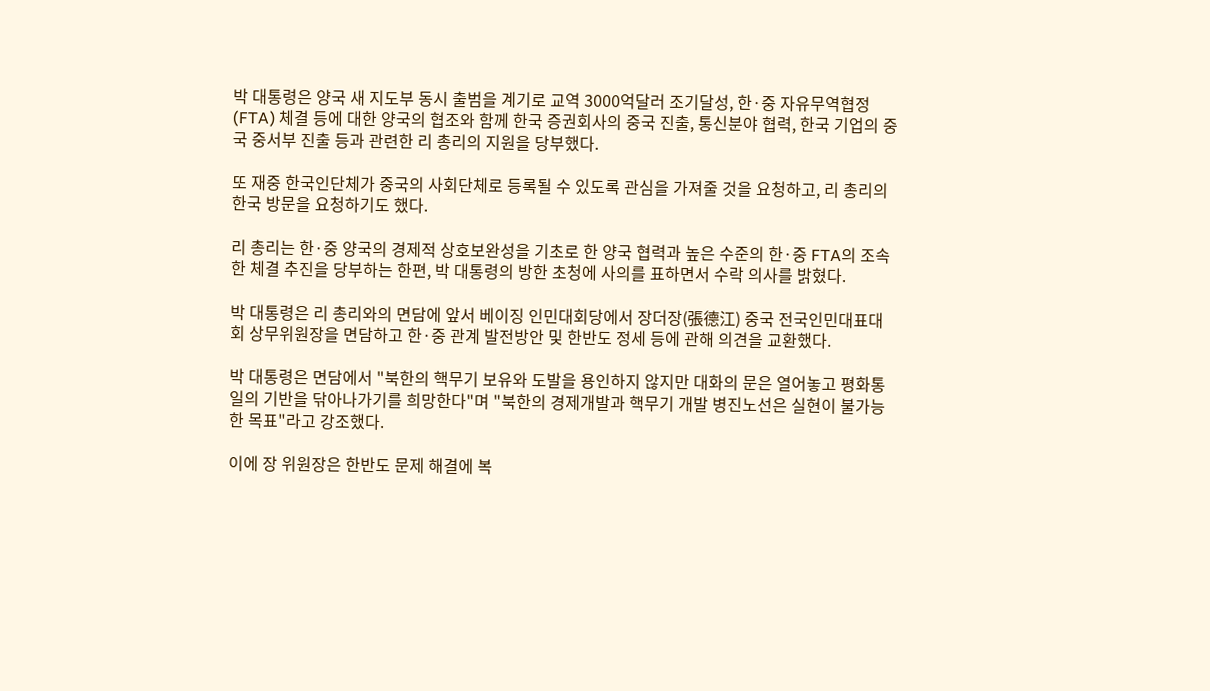박 대통령은 양국 새 지도부 동시 출범을 계기로 교역 3000억달러 조기달성, 한·중 자유무역협정(FTA) 체결 등에 대한 양국의 협조와 함께 한국 증권회사의 중국 진출, 통신분야 협력, 한국 기업의 중국 중서부 진출 등과 관련한 리 총리의 지원을 당부했다.

또 재중 한국인단체가 중국의 사회단체로 등록될 수 있도록 관심을 가져줄 것을 요청하고, 리 총리의 한국 방문을 요청하기도 했다.

리 총리는 한·중 양국의 경제적 상호보완성을 기초로 한 양국 협력과 높은 수준의 한·중 FTA의 조속한 체결 추진을 당부하는 한편, 박 대통령의 방한 초청에 사의를 표하면서 수락 의사를 밝혔다.

박 대통령은 리 총리와의 면담에 앞서 베이징 인민대회당에서 장더장(張德江) 중국 전국인민대표대회 상무위원장을 면담하고 한·중 관계 발전방안 및 한반도 정세 등에 관해 의견을 교환했다.

박 대통령은 면담에서 "북한의 핵무기 보유와 도발을 용인하지 않지만 대화의 문은 열어놓고 평화통일의 기반을 닦아나가기를 희망한다"며 "북한의 경제개발과 핵무기 개발 병진노선은 실현이 불가능한 목표"라고 강조했다.

이에 장 위원장은 한반도 문제 해결에 복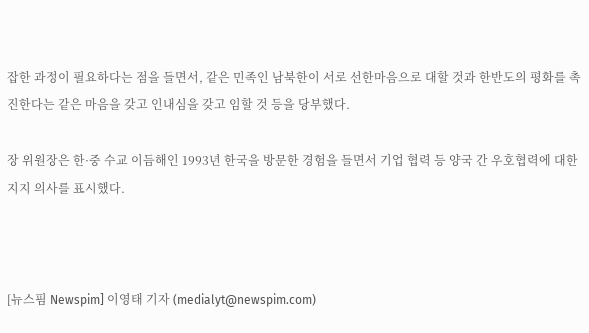잡한 과정이 필요하다는 점을 들면서, 같은 민족인 남북한이 서로 선한마음으로 대할 것과 한반도의 평화를 촉진한다는 같은 마음을 갖고 인내심을 갖고 임할 것 등을 당부했다.

장 위원장은 한·중 수교 이듬해인 1993년 한국을 방문한 경험을 들면서 기업 협력 등 양국 간 우호협력에 대한 지지 의사를 표시했다.



[뉴스핌 Newspim] 이영태 기자 (medialyt@newspim.com)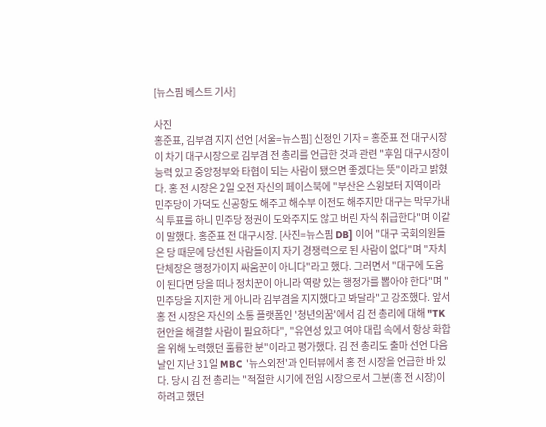[뉴스핌 베스트 기사]

사진
홍준표, 김부겸 지지 선언 [서울=뉴스핌] 신정인 기자 = 홍준표 전 대구시장이 차기 대구시장으로 김부겸 전 총리를 언급한 것과 관련 "후임 대구시장이 능력 있고 중앙정부와 타협이 되는 사람이 됐으면 좋겠다는 뜻"이라고 밝혔다. 홍 전 시장은 2일 오전 자신의 페이스북에 "부산은 스윙보터 지역이라 민주당이 가덕도 신공항도 해주고 해수부 이전도 해주지만 대구는 막무가내식 투표를 하니 민주당 정권이 도와주지도 않고 버린 자식 취급한다"며 이같이 말했다. 홍준표 전 대구시장. [사진=뉴스핌 DB] 이어 "대구 국회의원들은 당 때문에 당선된 사람들이지 자기 경쟁력으로 된 사람이 없다"며 "자치단체장은 행정가이지 싸움꾼이 아니다"라고 했다. 그러면서 "대구에 도움이 된다면 당을 떠나 정치꾼이 아니라 역량 있는 행정가를 뽑아야 한다"며 "민주당을 지지한 게 아니라 김부겸을 지지했다고 봐달라"고 강조했다. 앞서 홍 전 시장은 자신의 소통 플랫폼인 '청년의꿈'에서 김 전 총리에 대해 "TK 현안을 해결할 사람이 필요하다", "유연성 있고 여야 대립 속에서 항상 화합을 위해 노력했던 훌륭한 분"이라고 평가했다. 김 전 총리도 출마 선언 다음날인 지난 31일 MBC '뉴스외전'과 인터뷰에서 홍 전 시장을 언급한 바 있다. 당시 김 전 총리는 "적절한 시기에 전임 시장으로서 그분(홍 전 시장)이 하려고 했던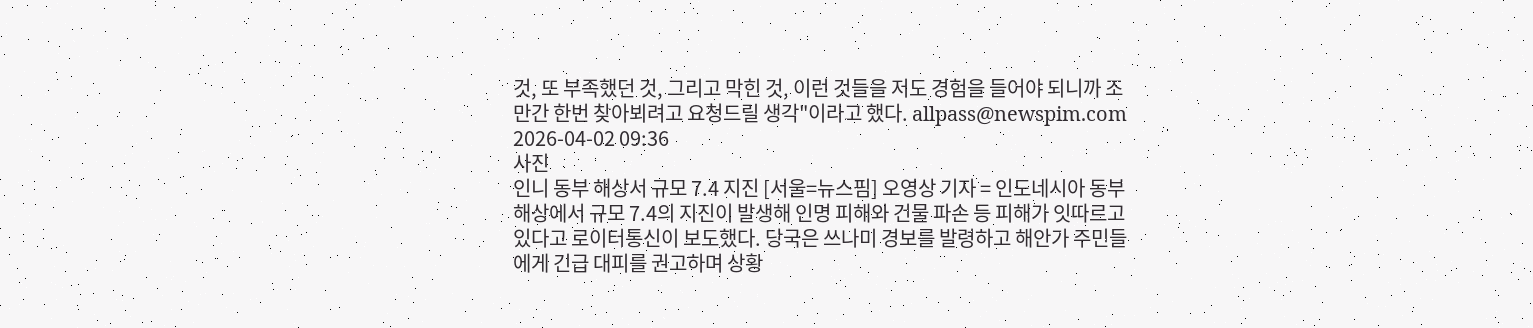것, 또 부족했던 것, 그리고 막힌 것, 이런 것들을 저도 경험을 들어야 되니까 조만간 한번 찾아뵈려고 요청드릴 생각"이라고 했다. allpass@newspim.com 2026-04-02 09:36
사진
인니 동부 해상서 규모 7.4 지진 [서울=뉴스핌] 오영상 기자 = 인도네시아 동부 해상에서 규모 7.4의 지진이 발생해 인명 피해와 건물 파손 등 피해가 잇따르고 있다고 로이터통신이 보도했다. 당국은 쓰나미 경보를 발령하고 해안가 주민들에게 긴급 대피를 권고하며 상황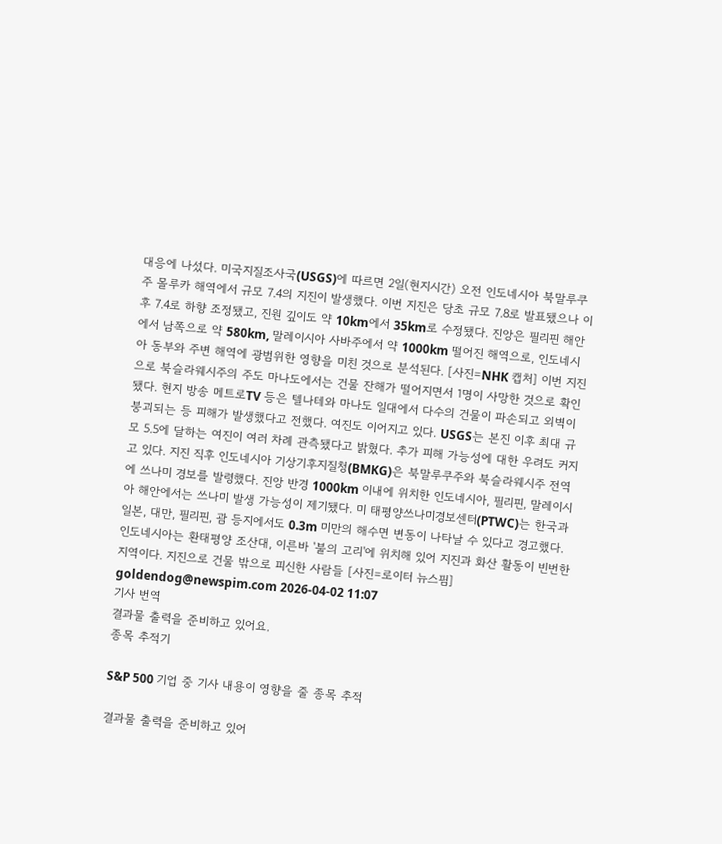대응에 나섰다. 미국지질조사국(USGS)에 따르면 2일(현지시간) 오전 인도네시아 북말루쿠주 몰루카 해역에서 규모 7.4의 지진이 발생했다. 이번 지진은 당초 규모 7.8로 발표됐으나 이후 7.4로 하향 조정됐고, 진원 깊이도 약 10km에서 35km로 수정됐다. 진앙은 필리핀 해안에서 남쪽으로 약 580km, 말레이시아 사바주에서 약 1000km 떨어진 해역으로, 인도네시아 동부와 주변 해역에 광범위한 영향을 미친 것으로 분석된다. [사진=NHK 캡처] 이번 지진으로 북슬라웨시주의 주도 마나도에서는 건물 잔해가 떨어지면서 1명이 사망한 것으로 확인됐다. 현지 방송 메트로TV 등은 텔나테와 마나도 일대에서 다수의 건물이 파손되고 외벽이 붕괴되는 등 피해가 발생했다고 전했다. 여진도 이어지고 있다. USGS는 본진 이후 최대 규모 5.5에 달하는 여진이 여러 차례 관측됐다고 밝혔다. 추가 피해 가능성에 대한 우려도 커지고 있다. 지진 직후 인도네시아 기상기후지질청(BMKG)은 북말루쿠주와 북슬라웨시주 전역에 쓰나미 경보를 발령했다. 진앙 반경 1000km 이내에 위치한 인도네시아, 필리핀, 말레이시아 해안에서는 쓰나미 발생 가능성이 제기됐다. 미 태평양쓰나미경보센터(PTWC)는 한국과 일본, 대만, 필리핀, 괌 등지에서도 0.3m 미만의 해수면 변동이 나타날 수 있다고 경고했다. 인도네시아는 환태평양 조산대, 이른바 '불의 고리'에 위치해 있어 지진과 화산 활동이 빈번한 지역이다. 지진으로 건물 밖으로 피신한 사람들 [사진=로이터 뉴스핌] goldendog@newspim.com 2026-04-02 11:07
기사 번역
결과물 출력을 준비하고 있어요.
종목 추적기

S&P 500 기업 중 기사 내용이 영향을 줄 종목 추적

결과물 출력을 준비하고 있어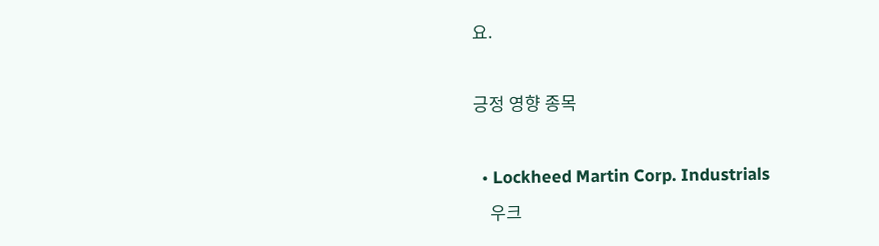요.

긍정 영향 종목

  • Lockheed Martin Corp. Industrials
    우크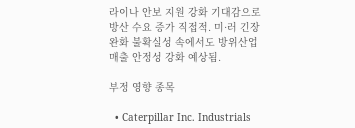라이나 안보 지원 강화 기대감으로 방산 수요 증가 직접적. 미·러 긴장 완화 불확실성 속에서도 방위산업 매출 안정성 강화 예상됨.

부정 영향 종목

  • Caterpillar Inc. Industrials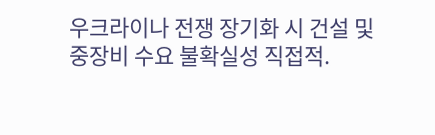우크라이나 전쟁 장기화 시 건설 및 중장비 수요 불확실성 직접적.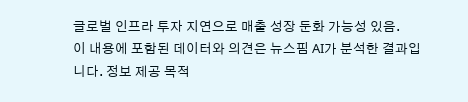글로벌 인프라 투자 지연으로 매출 성장 둔화 가능성 있음.
이 내용에 포함된 데이터와 의견은 뉴스핌 AI가 분석한 결과입니다. 정보 제공 목적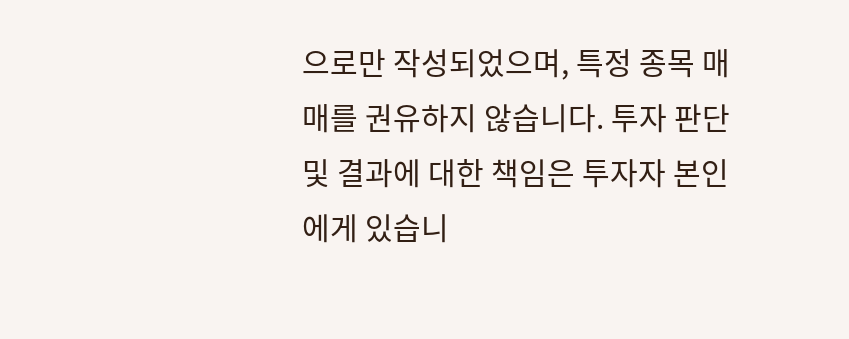으로만 작성되었으며, 특정 종목 매매를 권유하지 않습니다. 투자 판단 및 결과에 대한 책임은 투자자 본인에게 있습니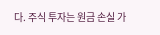다. 주식 투자는 원금 손실 가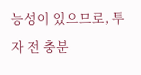능성이 있으므로, 투자 전 충분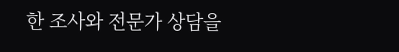한 조사와 전문가 상담을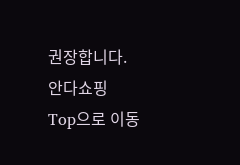권장합니다.
안다쇼핑
Top으로 이동